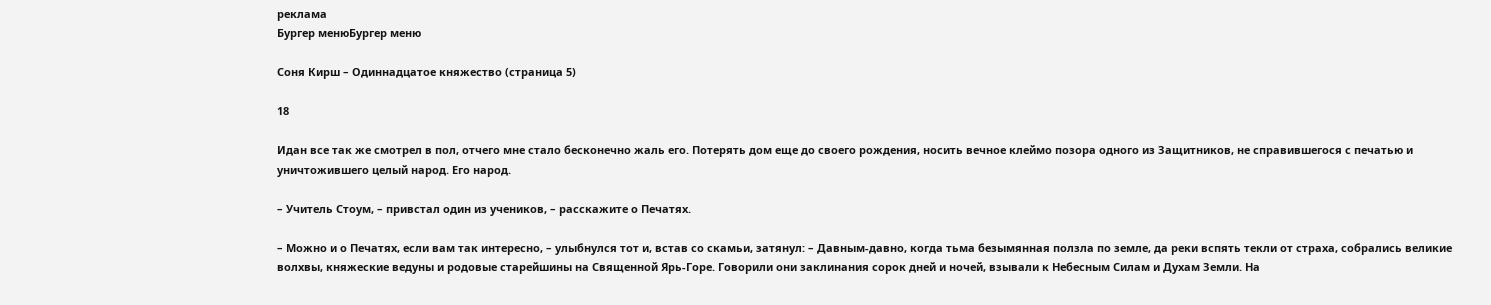реклама
Бургер менюБургер меню

Соня Кирш – Одиннадцатое княжество (страница 5)

18

Идан все так же смотрел в пол, отчего мне стало бесконечно жаль его. Потерять дом еще до своего рождения, носить вечное клеймо позора одного из Защитников, не справившегося с печатью и уничтожившего целый народ. Его народ.

– Учитель Стоум, – привстал один из учеников, – расскажите о Печатях.

– Можно и о Печатях, если вам так интересно, – улыбнулся тот и, встав со скамьи, затянул: – Давным-давно, когда тьма безымянная ползла по земле, да реки вспять текли от страха, собрались великие волхвы, княжеские ведуны и родовые старейшины на Священной Ярь-Горе. Говорили они заклинания сорок дней и ночей, взывали к Небесным Силам и Духам Земли. На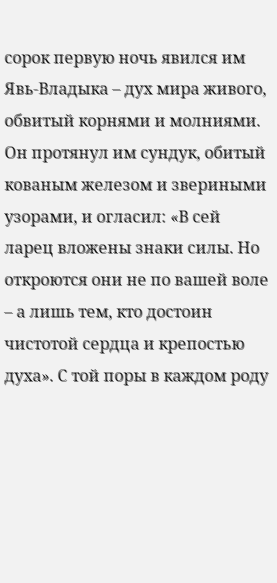сорок первую ночь явился им Явь-Владыка – дух мира живого, обвитый корнями и молниями. Он протянул им сундук, обитый кованым железом и звериными узорами, и огласил: «В сей ларец вложены знаки силы. Но откроются они не по вашей воле – а лишь тем, кто достоин чистотой сердца и крепостью духа». С той поры в каждом роду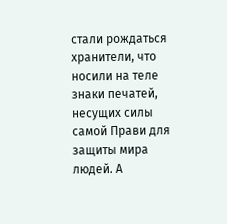стали рождаться хранители, что носили на теле знаки печатей, несущих силы самой Прави для защиты мира людей. А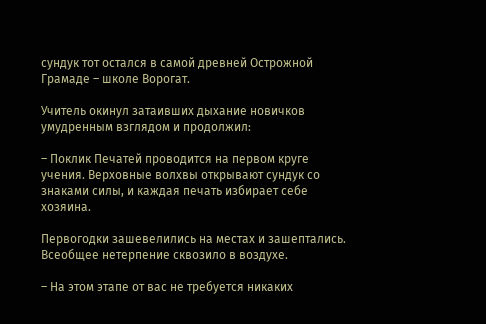сундук тот остался в самой древней Острожной Грамаде – школе Ворогат.

Учитель окинул затаивших дыхание новичков умудренным взглядом и продолжил:

– Поклик Печатей проводится на первом круге учения. Верховные волхвы открывают сундук со знаками силы, и каждая печать избирает себе хозяина.

Первогодки зашевелились на местах и зашептались. Всеобщее нетерпение сквозило в воздухе.

– На этом этапе от вас не требуется никаких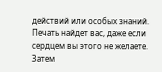действий или особых знаний. Печать найдет вас, даже если сердцем вы этого не желаете. Затем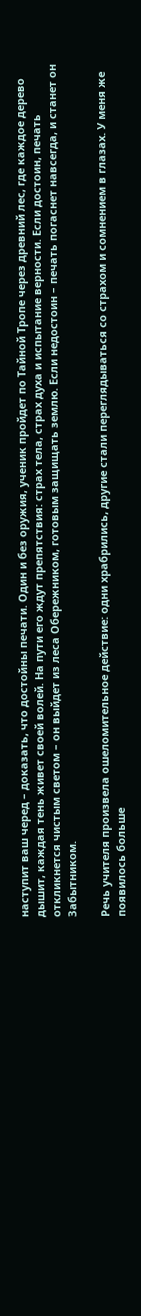наступит ваш черед – доказать, что достойны печати. Один и без оружия, ученик пройдет по Тайной Тропе через древний лес, где каждое дерево дышит, каждая тень живет своей волей. На пути его ждут препятствия: страх тела, страх духа и испытание верности. Если достоин, печать откликнется чистым светом – он выйдет из леса Обережником, готовым защищать землю. Если недостоин – печать погаснет навсегда, и станет он Забытником.

Речь учителя произвела ошеломительное действие: одни храбрились, другие стали переглядываться со страхом и сомнением в глазах. У меня же появилось больше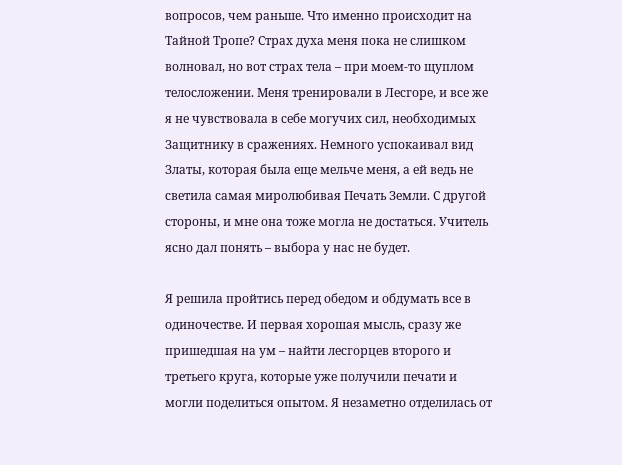вопросов, чем раньше. Что именно происходит на Тайной Тропе? Страх духа меня пока не слишком волновал, но вот страх тела – при моем-то щуплом телосложении. Меня тренировали в Лесгоре, и все же я не чувствовала в себе могучих сил, необходимых Защитнику в сражениях. Немного успокаивал вид Златы, которая была еще мельче меня, а ей ведь не светила самая миролюбивая Печать Земли. С другой стороны, и мне она тоже могла не достаться. Учитель ясно дал понять – выбора у нас не будет.

Я решила пройтись перед обедом и обдумать все в одиночестве. И первая хорошая мысль, сразу же пришедшая на ум – найти лесгорцев второго и третьего круга, которые уже получили печати и могли поделиться опытом. Я незаметно отделилась от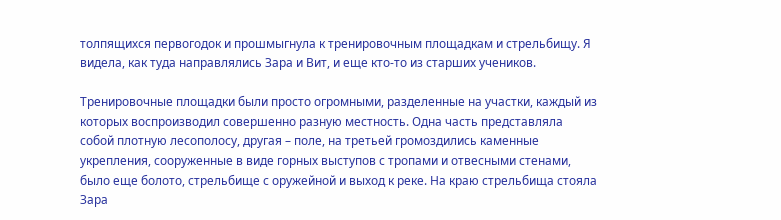толпящихся первогодок и прошмыгнула к тренировочным площадкам и стрельбищу. Я видела, как туда направлялись Зара и Вит, и еще кто-то из старших учеников.

Тренировочные площадки были просто огромными, разделенные на участки, каждый из которых воспроизводил совершенно разную местность. Одна часть представляла собой плотную лесополосу, другая – поле, на третьей громоздились каменные укрепления, сооруженные в виде горных выступов с тропами и отвесными стенами, было еще болото, стрельбище с оружейной и выход к реке. На краю стрельбища стояла Зара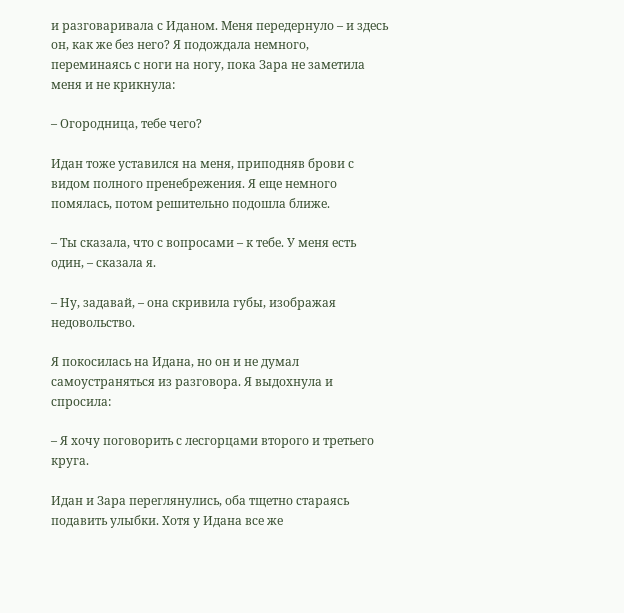и разговаривала с Иданом. Меня передернуло – и здесь он, как же без него? Я подождала немного, переминаясь с ноги на ногу, пока Зара не заметила меня и не крикнула:

– Огородница, тебе чего?

Идан тоже уставился на меня, приподняв брови с видом полного пренебрежения. Я еще немного помялась, потом решительно подошла ближе.

– Ты сказала, что с вопросами – к тебе. У меня есть один, – сказала я.

– Ну, задавай, – она скривила губы, изображая недовольство.

Я покосилась на Идана, но он и не думал самоустраняться из разговора. Я выдохнула и спросила:

– Я хочу поговорить с лесгорцами второго и третьего круга.

Идан и Зара переглянулись, оба тщетно стараясь подавить улыбки. Хотя у Идана все же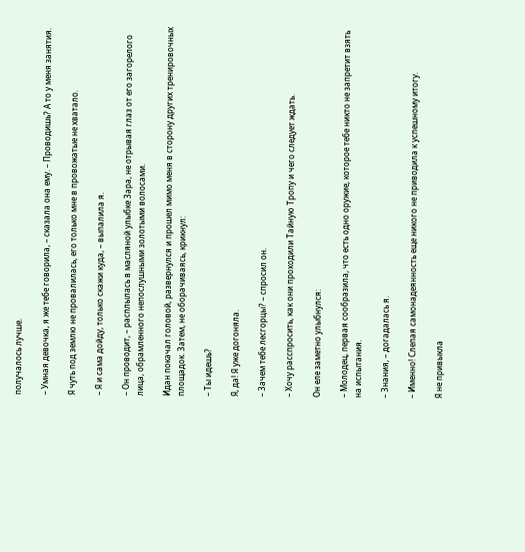получалось лучше.

– Умная девочка, я же тебе говорила, – сказала она ему. – Проводишь? А то у меня занятия.

Я чуть под землю не провалилась, его только мне в провожатые не хватало.

– Я и сама дойду, только скажи куда, – выпалила я.

– Он проводит, – расплылась в масляной улыбке Зара, не отрывая глаз от его загорелого лица, обрамленного непослушными золотыми волосами.

Идан покачал головой, развернулся и прошел мимо меня в сторону других тренировочных площадок. Затем, не оборачиваясь, крикнул:

– Ты идешь?

Я, да! Я уже догоняла.

– Зачем тебе лесгорцы? – спросил он.

– Хочу расспросить, как они проходили Тайную Тропу и чего следует ждать.

Он еле заметно улыбнулся:

– Молодец, первая сообразила, что есть одно оружие, которое тебе никто не запретит взять на испытания.

– Знания, – догадалась я.

– Именно! Слепая самонадеянность еще никого не приводила к успешному итогу.

Я не привыкла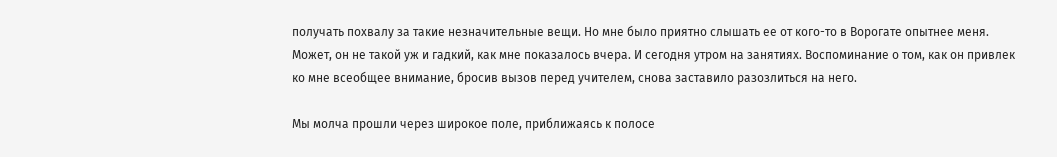получать похвалу за такие незначительные вещи. Но мне было приятно слышать ее от кого-то в Ворогате опытнее меня. Может, он не такой уж и гадкий, как мне показалось вчера. И сегодня утром на занятиях. Воспоминание о том, как он привлек ко мне всеобщее внимание, бросив вызов перед учителем, снова заставило разозлиться на него.

Мы молча прошли через широкое поле, приближаясь к полосе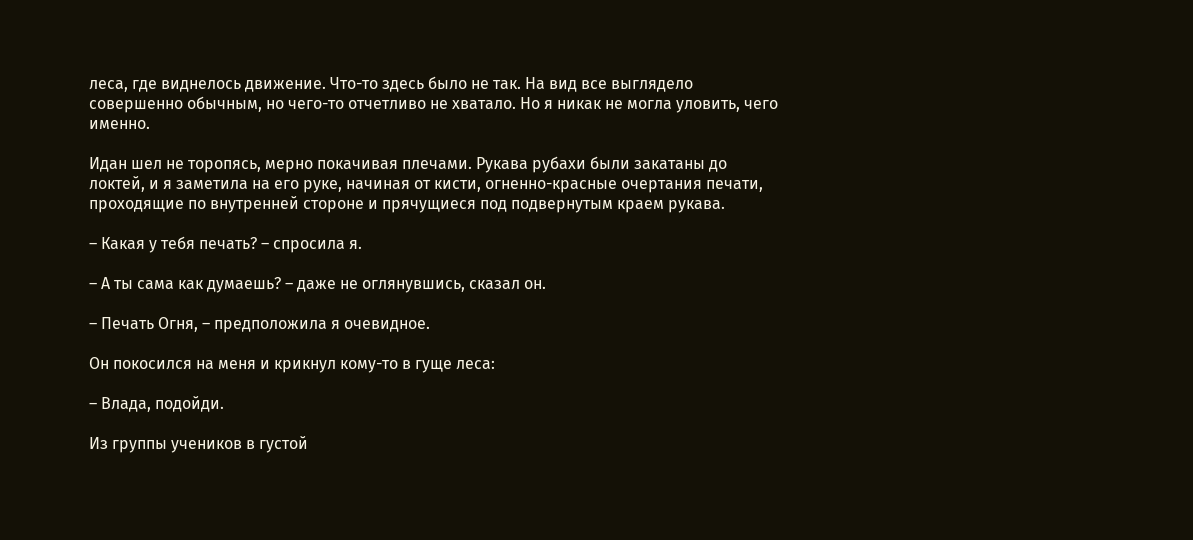леса, где виднелось движение. Что-то здесь было не так. На вид все выглядело совершенно обычным, но чего-то отчетливо не хватало. Но я никак не могла уловить, чего именно.

Идан шел не торопясь, мерно покачивая плечами. Рукава рубахи были закатаны до локтей, и я заметила на его руке, начиная от кисти, огненно-красные очертания печати, проходящие по внутренней стороне и прячущиеся под подвернутым краем рукава.

– Какая у тебя печать? – спросила я.

– А ты сама как думаешь? – даже не оглянувшись, сказал он.

– Печать Огня, – предположила я очевидное.

Он покосился на меня и крикнул кому-то в гуще леса:

– Влада, подойди.

Из группы учеников в густой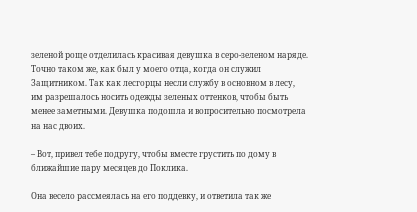зеленой роще отделилась красивая девушка в серо-зеленом наряде. Точно таком же, как был у моего отца, когда он служил Защитником. Так как лесгорцы несли службу в основном в лесу, им разрешалось носить одежды зеленых оттенков, чтобы быть менее заметными. Девушка подошла и вопросительно посмотрела на нас двоих.

– Вот, привел тебе подругу, чтобы вместе грустить по дому в ближайшие пару месяцев до Поклика.

Она весело рассмеялась на его поддевку, и ответила так же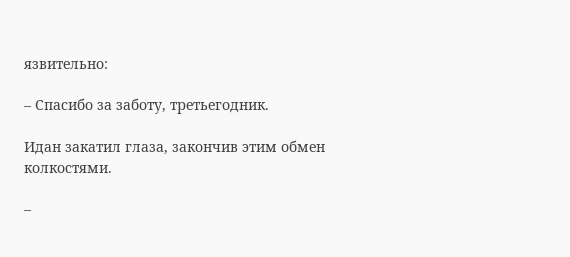язвительно:

– Спасибо за заботу, третьегодник.

Идан закатил глаза, закончив этим обмен колкостями.

–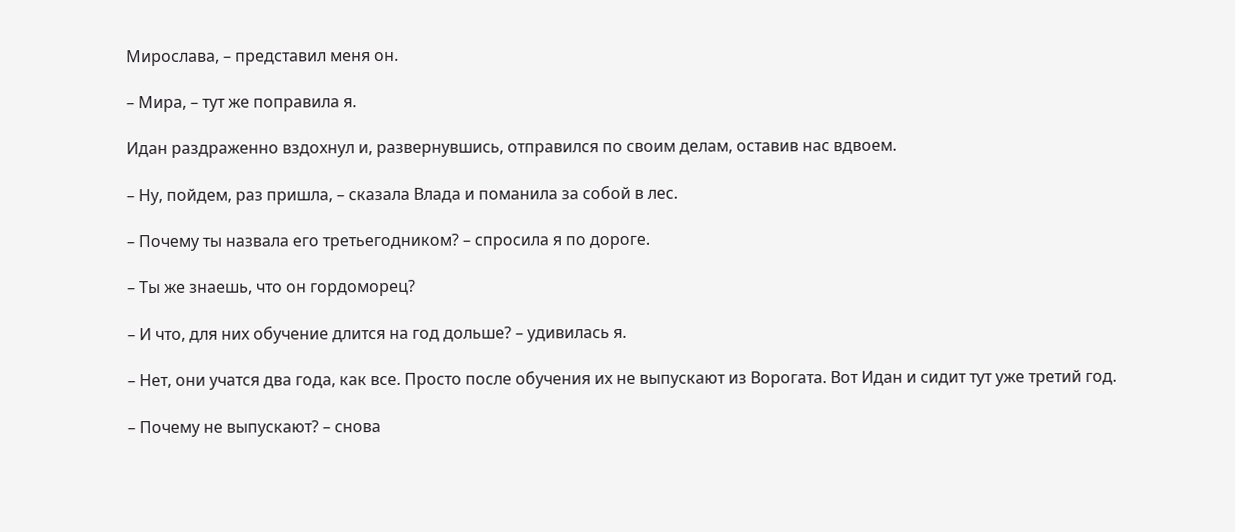Мирослава, – представил меня он.

– Мира, – тут же поправила я.

Идан раздраженно вздохнул и, развернувшись, отправился по своим делам, оставив нас вдвоем.

– Ну, пойдем, раз пришла, – сказала Влада и поманила за собой в лес.

– Почему ты назвала его третьегодником? – спросила я по дороге.

– Ты же знаешь, что он гордоморец?

– И что, для них обучение длится на год дольше? – удивилась я.

– Нет, они учатся два года, как все. Просто после обучения их не выпускают из Ворогата. Вот Идан и сидит тут уже третий год.

– Почему не выпускают? – снова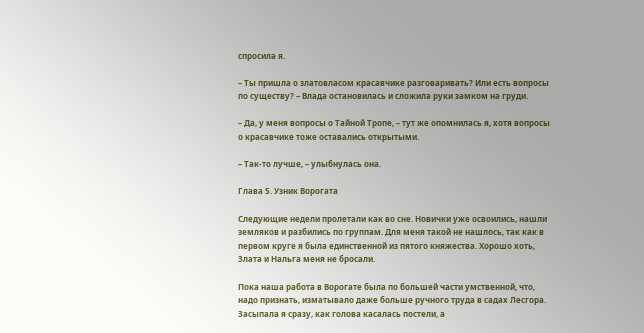спросила я.

– Ты пришла о златовласом красавчике разговаривать? Или есть вопросы по существу? – Влада остановилась и сложила руки замком на груди.

– Да, у меня вопросы о Тайной Тропе, – тут же опомнилась я, хотя вопросы о красавчике тоже оставались открытыми.

– Так-то лучше, – улыбнулась она.

Глава 5. Узник Ворогата

Следующие недели пролетали как во сне. Новички уже освоились, нашли земляков и разбились по группам. Для меня такой не нашлось, так как в первом круге я была единственной из пятого княжества. Хорошо хоть, Злата и Нальга меня не бросали.

Пока наша работа в Ворогате была по большей части умственной, что, надо признать, изматывало даже больше ручного труда в садах Лесгора. Засыпала я сразу, как голова касалась постели, а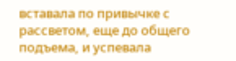вставала по привычке с рассветом, еще до общего подъема, и успевала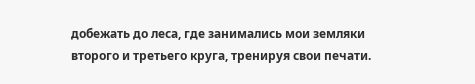добежать до леса, где занимались мои земляки второго и третьего круга, тренируя свои печати.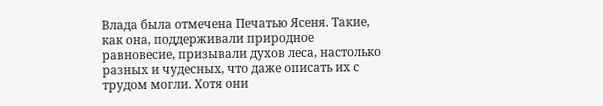Влада была отмечена Печатью Ясеня. Такие, как она, поддерживали природное равновесие, призывали духов леса, настолько разных и чудесных, что даже описать их с трудом могли. Хотя они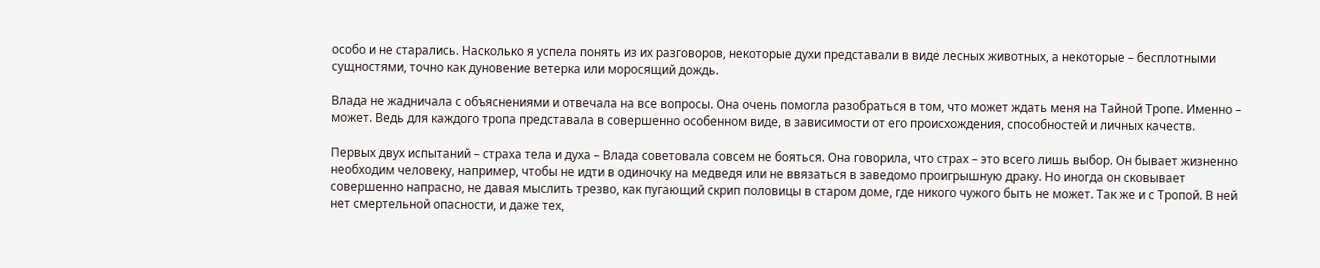особо и не старались. Насколько я успела понять из их разговоров, некоторые духи представали в виде лесных животных, а некоторые – бесплотными сущностями, точно как дуновение ветерка или моросящий дождь.

Влада не жадничала с объяснениями и отвечала на все вопросы. Она очень помогла разобраться в том, что может ждать меня на Тайной Тропе. Именно – может. Ведь для каждого тропа представала в совершенно особенном виде, в зависимости от его происхождения, способностей и личных качеств.

Первых двух испытаний – страха тела и духа – Влада советовала совсем не бояться. Она говорила, что страх – это всего лишь выбор. Он бывает жизненно необходим человеку, например, чтобы не идти в одиночку на медведя или не ввязаться в заведомо проигрышную драку. Но иногда он сковывает совершенно напрасно, не давая мыслить трезво, как пугающий скрип половицы в старом доме, где никого чужого быть не может. Так же и с Тропой. В ней нет смертельной опасности, и даже тех,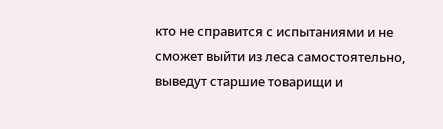кто не справится с испытаниями и не сможет выйти из леса самостоятельно, выведут старшие товарищи и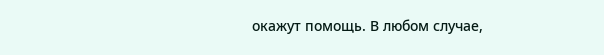окажут помощь. В любом случае,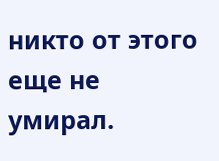никто от этого еще не умирал.